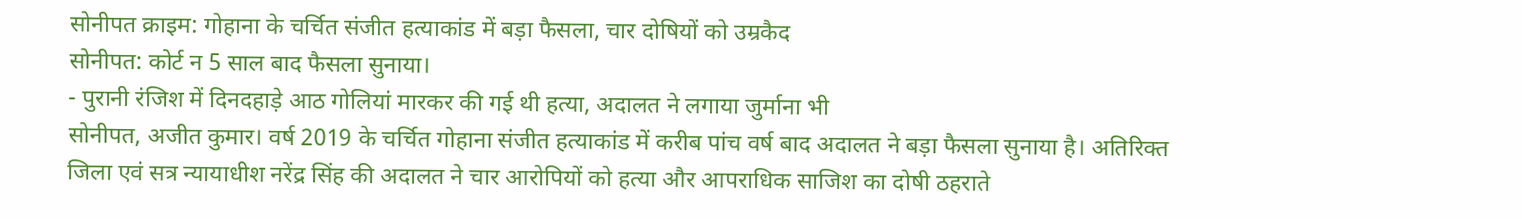सोनीपत क्राइम: गोहाना के चर्चित संजीत हत्याकांड में बड़ा फैसला, चार दोषियों को उम्रकैद
सोनीपत: कोर्ट न 5 साल बाद फैसला सुनाया।
- पुरानी रंजिश में दिनदहाड़े आठ गोलियां मारकर की गई थी हत्या, अदालत ने लगाया जुर्माना भी
सोनीपत, अजीत कुमार। वर्ष 2019 के चर्चित गोहाना संजीत हत्याकांड में करीब पांच वर्ष बाद अदालत ने बड़ा फैसला सुनाया है। अतिरिक्त जिला एवं सत्र न्यायाधीश नरेंद्र सिंह की अदालत ने चार आरोपियों को हत्या और आपराधिक साजिश का दोषी ठहराते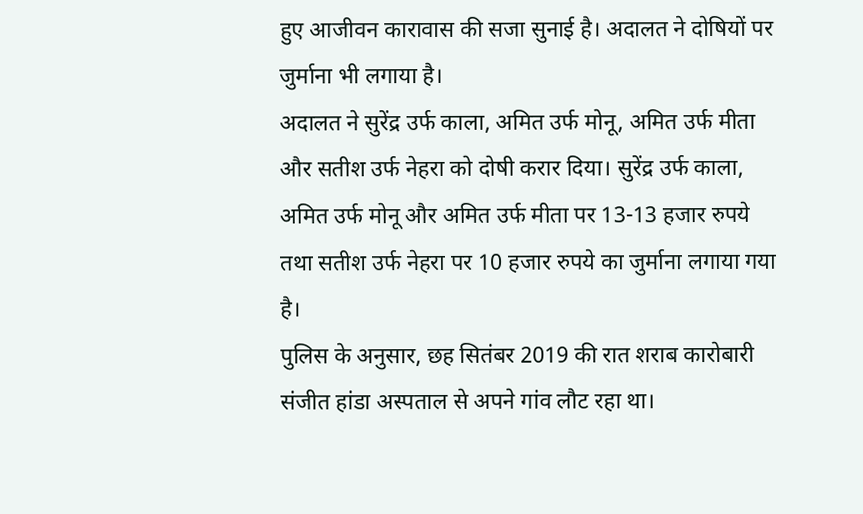हुए आजीवन कारावास की सजा सुनाई है। अदालत ने दोषियों पर जुर्माना भी लगाया है।
अदालत ने सुरेंद्र उर्फ काला, अमित उर्फ मोनू, अमित उर्फ मीता और सतीश उर्फ नेहरा को दोषी करार दिया। सुरेंद्र उर्फ काला, अमित उर्फ मोनू और अमित उर्फ मीता पर 13-13 हजार रुपये तथा सतीश उर्फ नेहरा पर 10 हजार रुपये का जुर्माना लगाया गया है।
पुलिस के अनुसार, छह सितंबर 2019 की रात शराब कारोबारी संजीत हांडा अस्पताल से अपने गांव लौट रहा था।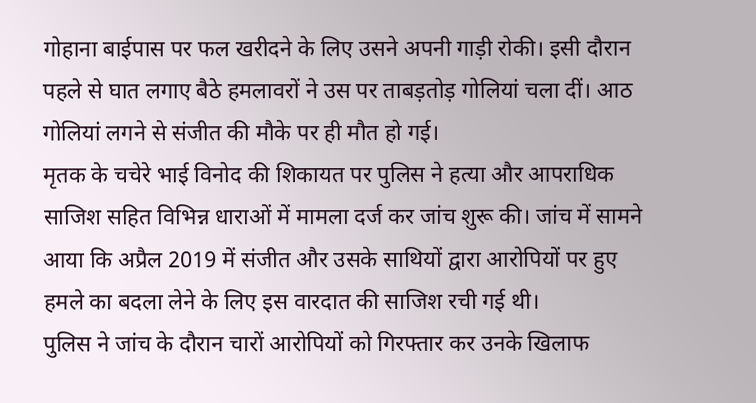गोहाना बाईपास पर फल खरीदने के लिए उसने अपनी गाड़ी रोकी। इसी दौरान पहले से घात लगाए बैठे हमलावरों ने उस पर ताबड़तोड़ गोलियां चला दीं। आठ गोलियां लगने से संजीत की मौके पर ही मौत हो गई।
मृतक के चचेरे भाई विनोद की शिकायत पर पुलिस ने हत्या और आपराधिक साजिश सहित विभिन्न धाराओं में मामला दर्ज कर जांच शुरू की। जांच में सामने आया कि अप्रैल 2019 में संजीत और उसके साथियों द्वारा आरोपियों पर हुए हमले का बदला लेने के लिए इस वारदात की साजिश रची गई थी।
पुलिस ने जांच के दौरान चारों आरोपियों को गिरफ्तार कर उनके खिलाफ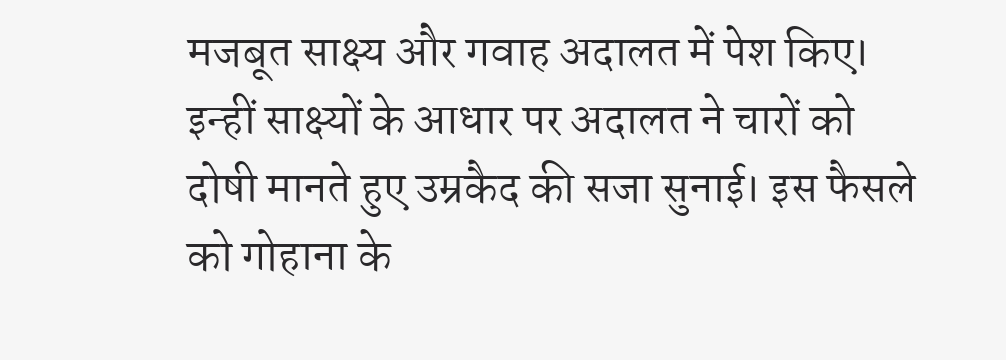मजबूत साक्ष्य और गवाह अदालत में पेश किए। इन्हीं साक्ष्यों के आधार पर अदालत ने चारों को दोषी मानते हुए उम्रकैद की सजा सुनाई। इस फैसले को गोहाना के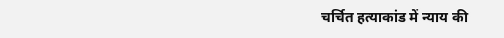चर्चित हत्याकांड में न्याय की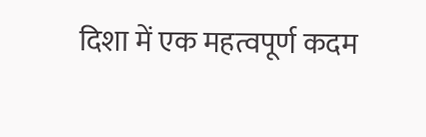दिशा में एक महत्वपूर्ण कदम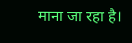माना जा रहा है।